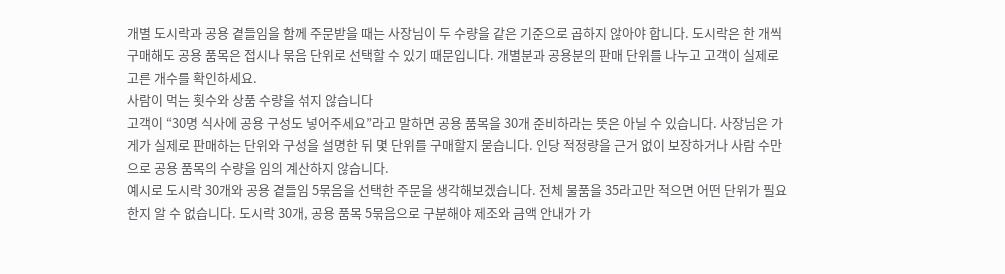개별 도시락과 공용 곁들임을 함께 주문받을 때는 사장님이 두 수량을 같은 기준으로 곱하지 않아야 합니다. 도시락은 한 개씩 구매해도 공용 품목은 접시나 묶음 단위로 선택할 수 있기 때문입니다. 개별분과 공용분의 판매 단위를 나누고 고객이 실제로 고른 개수를 확인하세요.
사람이 먹는 횟수와 상품 수량을 섞지 않습니다
고객이 “30명 식사에 공용 구성도 넣어주세요”라고 말하면 공용 품목을 30개 준비하라는 뜻은 아닐 수 있습니다. 사장님은 가게가 실제로 판매하는 단위와 구성을 설명한 뒤 몇 단위를 구매할지 묻습니다. 인당 적정량을 근거 없이 보장하거나 사람 수만으로 공용 품목의 수량을 임의 계산하지 않습니다.
예시로 도시락 30개와 공용 곁들임 5묶음을 선택한 주문을 생각해보겠습니다. 전체 물품을 35라고만 적으면 어떤 단위가 필요한지 알 수 없습니다. 도시락 30개, 공용 품목 5묶음으로 구분해야 제조와 금액 안내가 가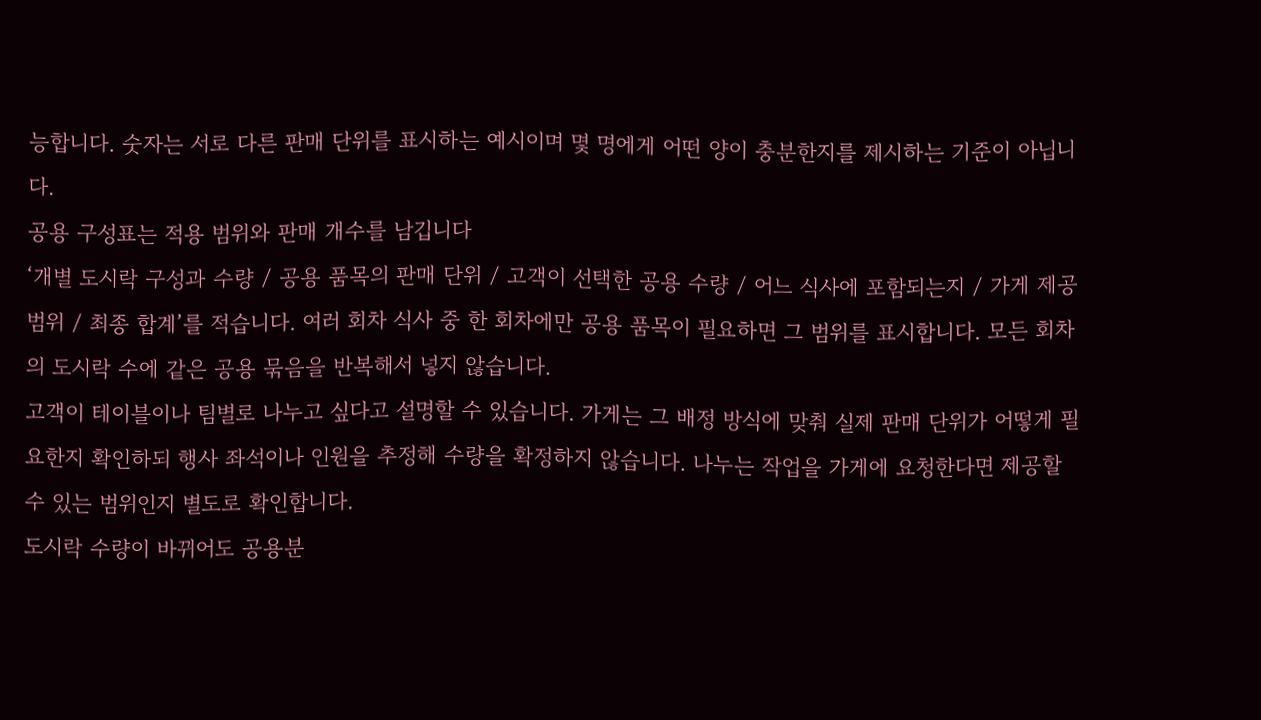능합니다. 숫자는 서로 다른 판매 단위를 표시하는 예시이며 몇 명에게 어떤 양이 충분한지를 제시하는 기준이 아닙니다.
공용 구성표는 적용 범위와 판매 개수를 남깁니다
‘개별 도시락 구성과 수량 / 공용 품목의 판매 단위 / 고객이 선택한 공용 수량 / 어느 식사에 포함되는지 / 가게 제공 범위 / 최종 합계’를 적습니다. 여러 회차 식사 중 한 회차에만 공용 품목이 필요하면 그 범위를 표시합니다. 모든 회차의 도시락 수에 같은 공용 묶음을 반복해서 넣지 않습니다.
고객이 테이블이나 팀별로 나누고 싶다고 설명할 수 있습니다. 가게는 그 배정 방식에 맞춰 실제 판매 단위가 어떻게 필요한지 확인하되 행사 좌석이나 인원을 추정해 수량을 확정하지 않습니다. 나누는 작업을 가게에 요청한다면 제공할 수 있는 범위인지 별도로 확인합니다.
도시락 수량이 바뀌어도 공용분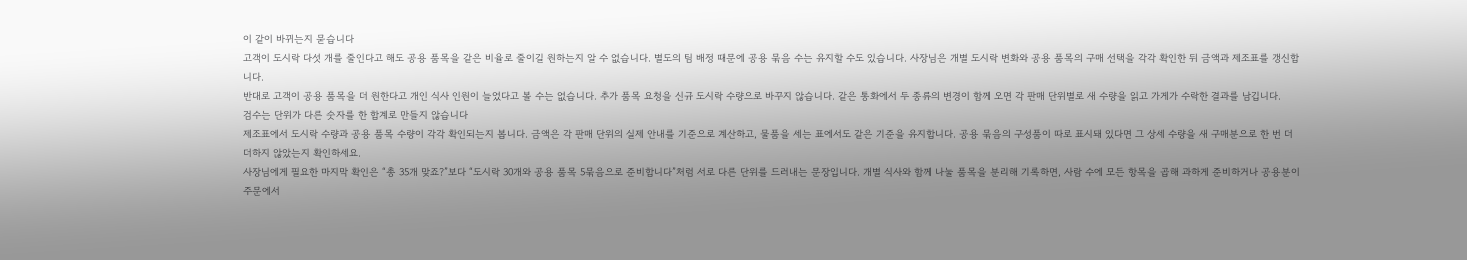이 같이 바뀌는지 묻습니다
고객이 도시락 다섯 개를 줄인다고 해도 공용 품목을 같은 비율로 줄이길 원하는지 알 수 없습니다. 별도의 팀 배정 때문에 공용 묶음 수는 유지할 수도 있습니다. 사장님은 개별 도시락 변화와 공용 품목의 구매 선택을 각각 확인한 뒤 금액과 제조표를 갱신합니다.
반대로 고객이 공용 품목을 더 원한다고 개인 식사 인원이 늘었다고 볼 수는 없습니다. 추가 품목 요청을 신규 도시락 수량으로 바꾸지 않습니다. 같은 통화에서 두 종류의 변경이 함께 오면 각 판매 단위별로 새 수량을 읽고 가게가 수락한 결과를 남깁니다.
검수는 단위가 다른 숫자를 한 합계로 만들지 않습니다
제조표에서 도시락 수량과 공용 품목 수량이 각각 확인되는지 봅니다. 금액은 각 판매 단위의 실제 안내를 기준으로 계산하고, 물품을 세는 표에서도 같은 기준을 유지합니다. 공용 묶음의 구성품이 따로 표시돼 있다면 그 상세 수량을 새 구매분으로 한 번 더 더하지 않았는지 확인하세요.
사장님에게 필요한 마지막 확인은 “총 35개 맞죠?”보다 “도시락 30개와 공용 품목 5묶음으로 준비합니다”처럼 서로 다른 단위를 드러내는 문장입니다. 개별 식사와 함께 나눌 품목을 분리해 기록하면, 사람 수에 모든 항목을 곱해 과하게 준비하거나 공용분이 주문에서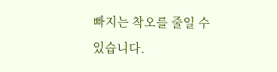빠지는 착오를 줄일 수 있습니다.